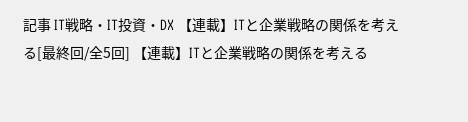記事 IT戦略・IT投資・DX 【連載】ITと企業戦略の関係を考える[最終回/全5回] 【連載】ITと企業戦略の関係を考える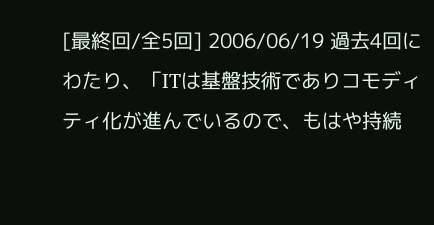[最終回/全5回] 2006/06/19 過去4回にわたり、「ITは基盤技術でありコモディティ化が進んでいるので、もはや持続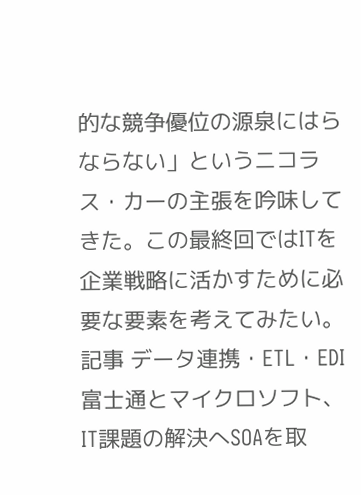的な競争優位の源泉にはらならない」というニコラス・カーの主張を吟味してきた。この最終回ではITを企業戦略に活かすために必要な要素を考えてみたい。
記事 データ連携・ETL・EDI 富士通とマイクロソフト、IT課題の解決へSOAを取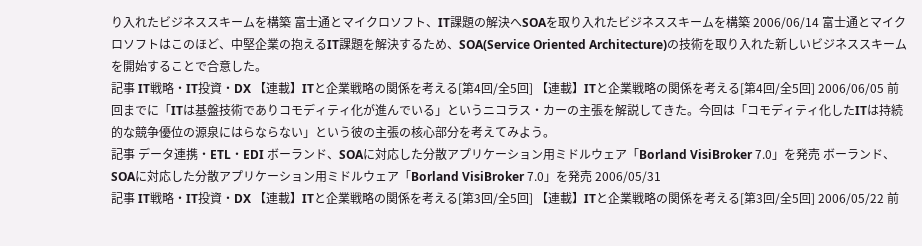り入れたビジネススキームを構築 富士通とマイクロソフト、IT課題の解決へSOAを取り入れたビジネススキームを構築 2006/06/14 富士通とマイクロソフトはこのほど、中堅企業の抱えるIT課題を解決するため、SOA(Service Oriented Architecture)の技術を取り入れた新しいビジネススキームを開始することで合意した。
記事 IT戦略・IT投資・DX 【連載】ITと企業戦略の関係を考える[第4回/全5回] 【連載】ITと企業戦略の関係を考える[第4回/全5回] 2006/06/05 前回までに「ITは基盤技術でありコモディティ化が進んでいる」というニコラス・カーの主張を解説してきた。今回は「コモディティ化したITは持続的な競争優位の源泉にはらならない」という彼の主張の核心部分を考えてみよう。
記事 データ連携・ETL・EDI ボーランド、SOAに対応した分散アプリケーション用ミドルウェア「Borland VisiBroker 7.0」を発売 ボーランド、SOAに対応した分散アプリケーション用ミドルウェア「Borland VisiBroker 7.0」を発売 2006/05/31
記事 IT戦略・IT投資・DX 【連載】ITと企業戦略の関係を考える[第3回/全5回] 【連載】ITと企業戦略の関係を考える[第3回/全5回] 2006/05/22 前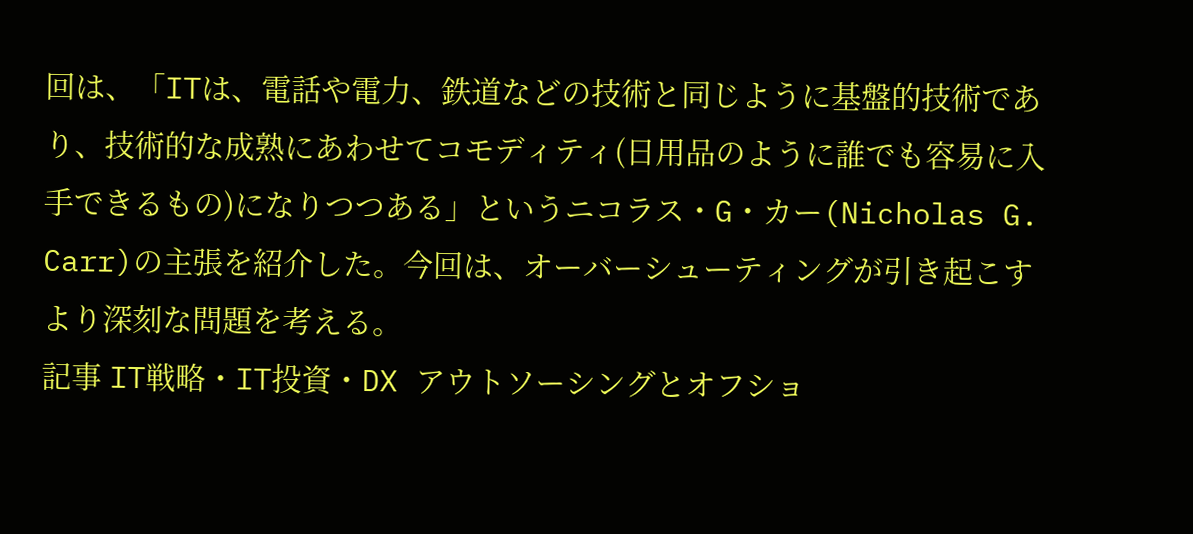回は、「ITは、電話や電力、鉄道などの技術と同じように基盤的技術であり、技術的な成熟にあわせてコモディティ(日用品のように誰でも容易に入手できるもの)になりつつある」というニコラス・G・カー(Nicholas G. Carr)の主張を紹介した。今回は、オーバーシューティングが引き起こすより深刻な問題を考える。
記事 IT戦略・IT投資・DX アウトソーシングとオフショ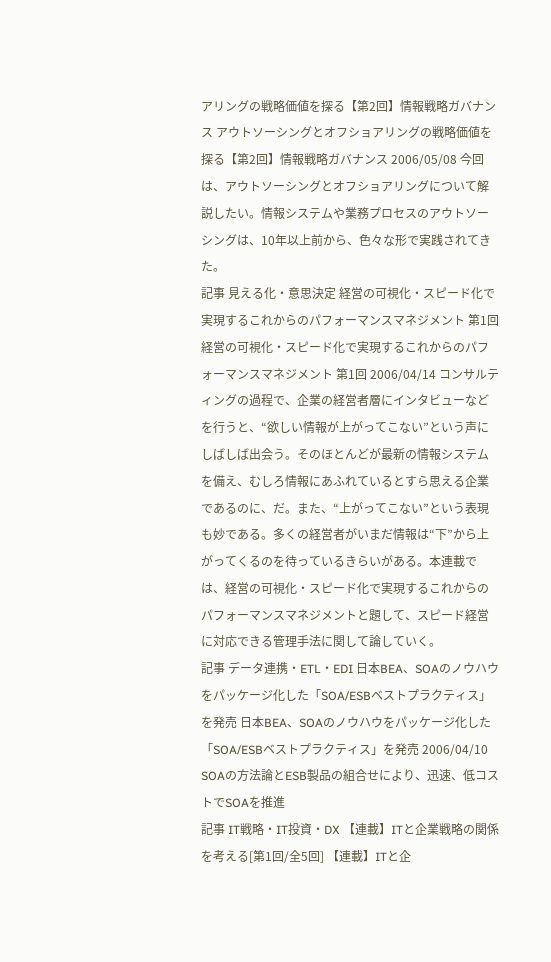アリングの戦略価値を探る【第2回】情報戦略ガバナンス アウトソーシングとオフショアリングの戦略価値を探る【第2回】情報戦略ガバナンス 2006/05/08 今回は、アウトソーシングとオフショアリングについて解説したい。情報システムや業務プロセスのアウトソーシングは、10年以上前から、色々な形で実践されてきた。
記事 見える化・意思決定 経営の可視化・スピード化で実現するこれからのパフォーマンスマネジメント 第1回 経営の可視化・スピード化で実現するこれからのパフォーマンスマネジメント 第1回 2006/04/14 コンサルティングの過程で、企業の経営者層にインタビューなどを行うと、“欲しい情報が上がってこない”という声にしばしば出会う。そのほとんどが最新の情報システムを備え、むしろ情報にあふれているとすら思える企業であるのに、だ。また、“上がってこない”という表現も妙である。多くの経営者がいまだ情報は“下”から上がってくるのを待っているきらいがある。本連載では、経営の可視化・スピード化で実現するこれからのパフォーマンスマネジメントと題して、スピード経営に対応できる管理手法に関して論していく。
記事 データ連携・ETL・EDI 日本BEA、SOAのノウハウをパッケージ化した「SOA/ESBベストプラクティス」を発売 日本BEA、SOAのノウハウをパッケージ化した「SOA/ESBベストプラクティス」を発売 2006/04/10 SOAの方法論とESB製品の組合せにより、迅速、低コストでSOAを推進
記事 IT戦略・IT投資・DX 【連載】ITと企業戦略の関係を考える[第1回/全5回] 【連載】ITと企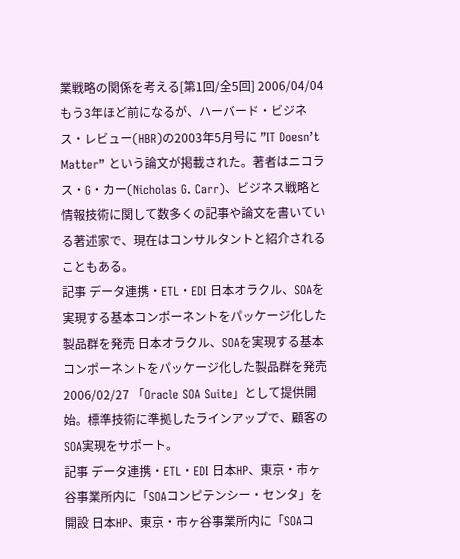業戦略の関係を考える[第1回/全5回] 2006/04/04 もう3年ほど前になるが、ハーバード・ビジネス・レビュー(HBR)の2003年5月号に ”IT Doesn’t Matter” という論文が掲載された。著者はニコラス・G・カー(Nicholas G. Carr)、ビジネス戦略と情報技術に関して数多くの記事や論文を書いている著述家で、現在はコンサルタントと紹介されることもある。
記事 データ連携・ETL・EDI 日本オラクル、SOAを実現する基本コンポーネントをパッケージ化した製品群を発売 日本オラクル、SOAを実現する基本コンポーネントをパッケージ化した製品群を発売 2006/02/27 「Oracle SOA Suite」として提供開始。標準技術に準拠したラインアップで、顧客のSOA実現をサポート。
記事 データ連携・ETL・EDI 日本HP、東京・市ヶ谷事業所内に「SOAコンピテンシー・センタ」を開設 日本HP、東京・市ヶ谷事業所内に「SOAコ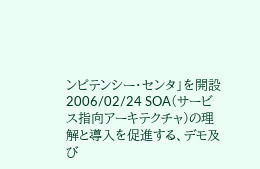ンピテンシー・センタ」を開設 2006/02/24 SOA(サービス指向アーキテクチャ)の理解と導入を促進する、デモ及び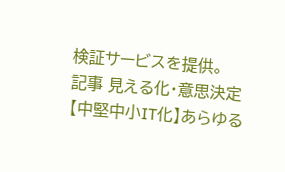検証サービスを提供。
記事 見える化・意思決定 【中堅中小IT化】あらゆる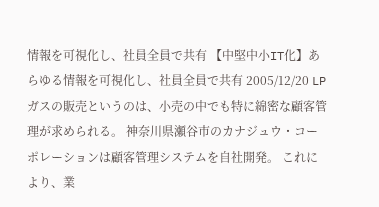情報を可視化し、社員全員で共有 【中堅中小IT化】あらゆる情報を可視化し、社員全員で共有 2005/12/20 LPガスの販売というのは、小売の中でも特に綿密な顧客管理が求められる。 神奈川県瀬谷市のカナジュウ・コーポレーションは顧客管理システムを自社開発。 これにより、業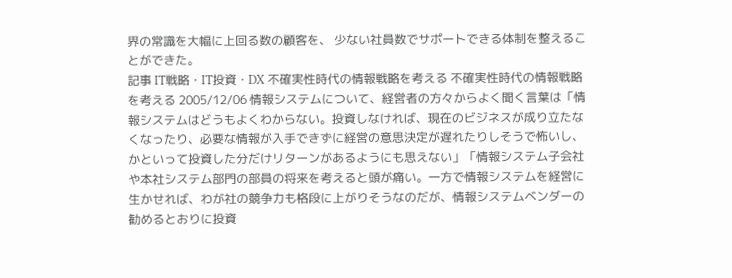界の常識を大幅に上回る数の顧客を、 少ない社員数でサポートできる体制を整えることができた。
記事 IT戦略・IT投資・DX 不確実性時代の情報戦略を考える 不確実性時代の情報戦略を考える 2005/12/06 情報システムについて、経営者の方々からよく聞く言葉は「情報システムはどうもよくわからない。投資しなければ、現在のビジネスが成り立たなくなったり、必要な情報が入手できずに経営の意思決定が遅れたりしそうで怖いし、かといって投資した分だけリターンがあるようにも思えない」「情報システム子会社や本社システム部門の部員の将来を考えると頭が痛い。一方で情報システムを経営に生かせれば、わが社の競争力も格段に上がりそうなのだが、情報システムベンダーの勧めるとおりに投資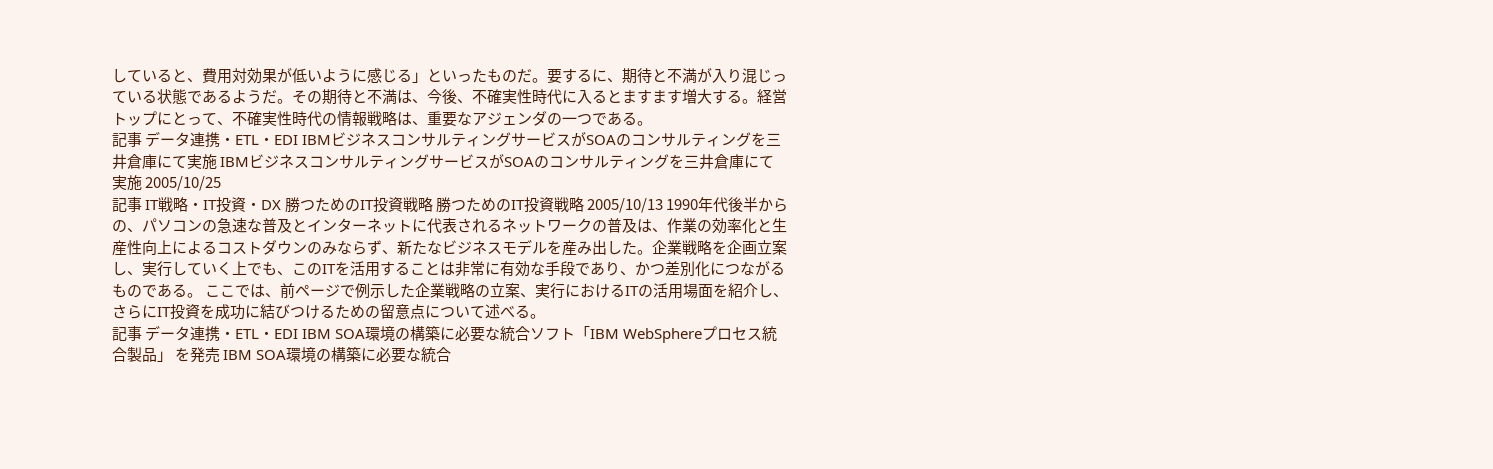していると、費用対効果が低いように感じる」といったものだ。要するに、期待と不満が入り混じっている状態であるようだ。その期待と不満は、今後、不確実性時代に入るとますます増大する。経営トップにとって、不確実性時代の情報戦略は、重要なアジェンダの一つである。
記事 データ連携・ETL・EDI IBMビジネスコンサルティングサービスがSOAのコンサルティングを三井倉庫にて実施 IBMビジネスコンサルティングサービスがSOAのコンサルティングを三井倉庫にて実施 2005/10/25
記事 IT戦略・IT投資・DX 勝つためのIT投資戦略 勝つためのIT投資戦略 2005/10/13 1990年代後半からの、パソコンの急速な普及とインターネットに代表されるネットワークの普及は、作業の効率化と生産性向上によるコストダウンのみならず、新たなビジネスモデルを産み出した。企業戦略を企画立案し、実行していく上でも、このITを活用することは非常に有効な手段であり、かつ差別化につながるものである。 ここでは、前ページで例示した企業戦略の立案、実行におけるITの活用場面を紹介し、さらにIT投資を成功に結びつけるための留意点について述べる。
記事 データ連携・ETL・EDI IBM SOA環境の構築に必要な統合ソフト「IBM WebSphereプロセス統合製品」 を発売 IBM SOA環境の構築に必要な統合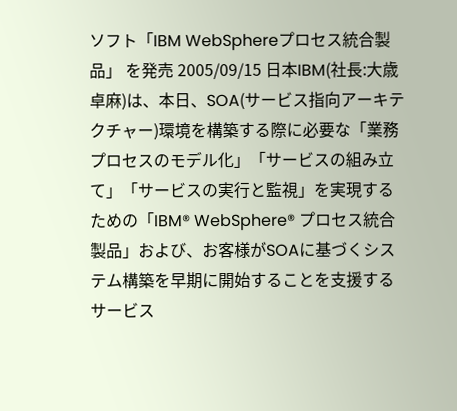ソフト「IBM WebSphereプロセス統合製品」 を発売 2005/09/15 日本IBM(社長:大歳卓麻)は、本日、SOA(サービス指向アーキテクチャー)環境を構築する際に必要な「業務プロセスのモデル化」「サービスの組み立て」「サービスの実行と監視」を実現するための「IBM® WebSphere® プロセス統合製品」および、お客様がSOAに基づくシステム構築を早期に開始することを支援するサービス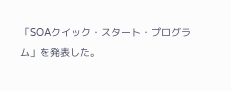「SOAクイック・スタート・プログラム」を発表した。